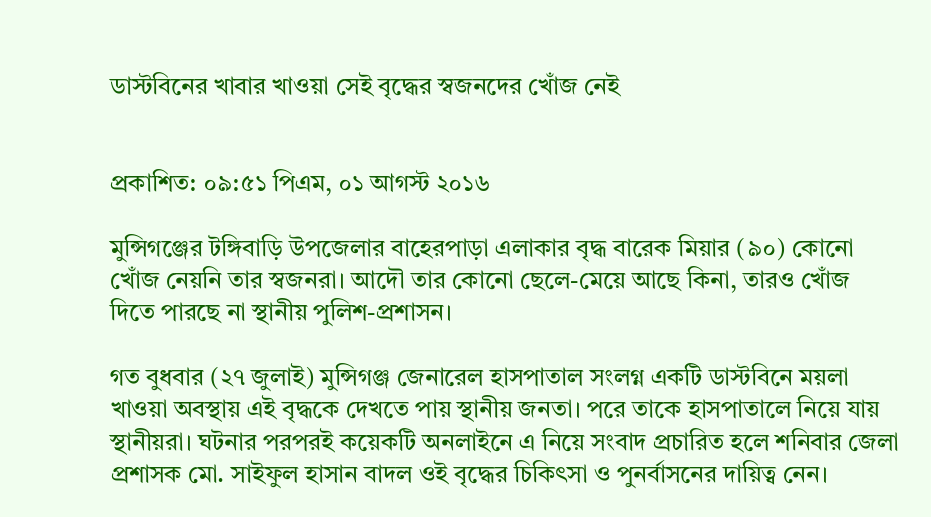ডাস্টবিনের খাবার খাওয়া সেই বৃদ্ধের স্বজনদের খোঁজ নেই


প্রকাশিত: ০৯:৫১ পিএম, ০১ আগস্ট ২০১৬

মুন্সিগঞ্জের টঙ্গিবাড়ি উপজেলার বাহেরপাড়া এলাকার বৃদ্ধ বারেক মিয়ার (৯০) কোনো খোঁজ নেয়নি তার স্বজনরা। আদৌ তার কোনো ছেলে-মেয়ে আছে কিনা, তারও খোঁজ দিতে পারছে না স্থানীয় পুলিশ-প্রশাসন।

গত বুধবার (২৭ জুলাই) মুন্সিগঞ্জ জেনারেল হাসপাতাল সংলগ্ন একটি ডাস্টবিনে ময়লা খাওয়া অবস্থায় এই বৃদ্ধকে দেখতে পায় স্থানীয় জনতা। পরে তাকে হাসপাতালে নিয়ে যায় স্থানীয়রা। ঘটনার পরপরই কয়েকটি অনলাইনে এ নিয়ে সংবাদ প্রচারিত হলে শনিবার জেলা প্রশাসক মো. সাইফুল হাসান বাদল ওই বৃদ্ধের চিকিৎসা ও পুনর্বাসনের দায়িত্ব নেন।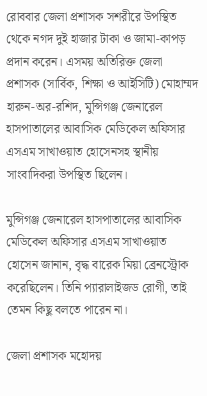রোববার জেলা প্রশাসক সশরীরে উপস্থিত থেকে নগদ দুই হাজার টাকা ও জামা-কাপড় প্রদান করেন। এসময় অতিরিক্ত জেলা প্রশাসক (সার্বিক, শিক্ষা ও আইসিটি) মোহাম্মদ হারুন-অর-রশিদ, মুন্সিগঞ্জ জেনারেল হাসপাতালের আবাসিক মেডিকেল অফিসার এসএম সাখাওয়াত হোসেনসহ স্থানীয় সাংবাদিকরা উপস্থিত ছিলেন।

মুন্সিগঞ্জ জেনারেল হাসপাতালের আবাসিক মেডিকেল অফিসার এসএম সাখাওয়াত হোসেন জানান, বৃদ্ধ বারেক মিয়া ব্রেনস্ট্রোক করেছিলেন। তিনি প্যারালাইজড রোগী, তাই তেমন কিছু বলতে পারেন না।

জেলা প্রশাসক মহোদয়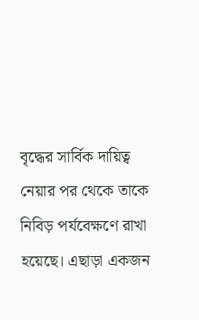বৃদ্ধের সার্বিক দায়িত্ব নেয়ার পর থেকে তাকে নিবিড় পর্যবেক্ষণে রাখা হয়েছে। এছাড়া একজন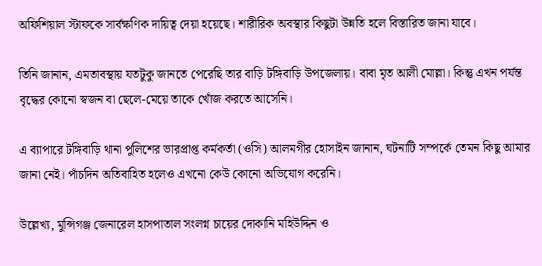অফিশিয়াল স্টাফকে সার্বক্ষণিক দায়িত্ব দেয়া হয়েছে। শারীরিক অবস্থার কিছুটা উন্নতি হলে বিস্তারিত জানা যাবে।

তিনি জানান, এমতাবস্থায় যতটুকু জানতে পেরেছি তার বাড়ি টঙ্গিবাড়ি উপজেলায়। বাবা মৃত আলী মোল্লা। কিন্তু এখন পর্যন্ত বৃদ্ধের কোনো স্বজন বা ছেলে-মেয়ে তাকে খোঁজ করতে আসেনি।

এ ব্যাপারে টঙ্গিবাড়ি থানা পুলিশের ভারপ্রাপ্ত কর্মকর্তা (ওসি) আলমগীর হোসাইন জানান, ঘটনাটি সম্পর্কে তেমন কিছু আমার জানা নেই। পাঁচদিন অতিবাহিত হলেও এখনো কেউ কোনো অভিযোগ করেনি।

উল্লেখ্য, মুন্সিগঞ্জ জেনারেল হাসপাতাল সংলগ্ন চায়ের দোকানি মহিউদ্দিন ও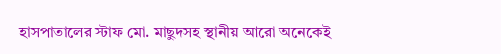হাসপাতালের স্টাফ মো. মাছুদসহ স্থানীয় আরো অনেকেই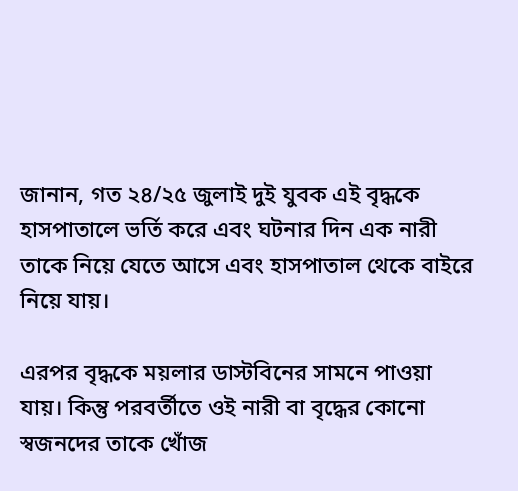জানান, গত ২৪/২৫ জুলাই দুই যুবক এই বৃদ্ধকে হাসপাতালে ভর্তি করে এবং ঘটনার দিন এক নারী তাকে নিয়ে যেতে আসে এবং হাসপাতাল থেকে বাইরে নিয়ে যায়।

এরপর বৃদ্ধকে ময়লার ডাস্টবিনের সামনে পাওয়া যায়। কিন্তু পরবর্তীতে ওই নারী বা বৃদ্ধের কোনো স্বজনদের তাকে খোঁজ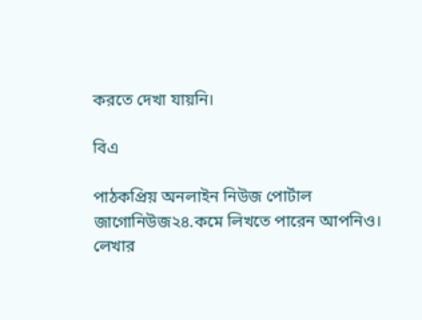করতে দেখা যায়নি।

বিএ

পাঠকপ্রিয় অনলাইন নিউজ পোর্টাল জাগোনিউজ২৪.কমে লিখতে পারেন আপনিও। লেখার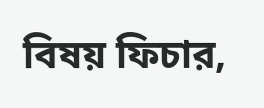বিষয় ফিচার,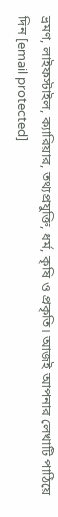ভ্রমণ, লাইফস্টাইল, ক্যারিয়ার, তথ্যপ্রযুক্তি, ধর্ম, কৃষি ও প্রকৃতি। আজই আপনার লেখাটি পাঠিয়ে দিন [email protected]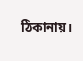ঠিকানায়।